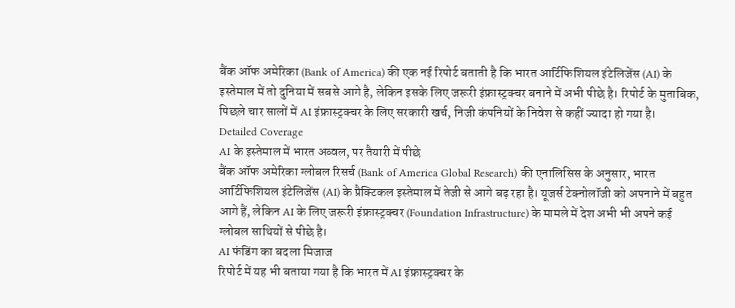बैंक ऑफ अमेरिका (Bank of America) की एक नई रिपोर्ट बताती है कि भारत आर्टिफिशियल इंटेलिजेंस (AI) के इस्तेमाल में तो दुनिया में सबसे आगे है, लेकिन इसके लिए जरूरी इंफ्रास्ट्रक्चर बनाने में अभी पीछे है। रिपोर्ट के मुताबिक, पिछले चार सालों में AI इंफ्रास्ट्रक्चर के लिए सरकारी खर्च, निजी कंपनियों के निवेश से कहीं ज्यादा हो गया है।
Detailed Coverage
AI के इस्तेमाल में भारत अव्वल, पर तैयारी में पीछे
बैंक ऑफ अमेरिका ग्लोबल रिसर्च (Bank of America Global Research) की एनालिसिस के अनुसार, भारत आर्टिफिशियल इंटेलिजेंस (AI) के प्रैक्टिकल इस्तेमाल में तेजी से आगे बढ़ रहा है। यूजर्स टेक्नोलॉजी को अपनाने में बहुत आगे हैं, लेकिन AI के लिए जरूरी इंफ्रास्ट्रक्चर (Foundation Infrastructure) के मामले में देश अभी भी अपने कई ग्लोबल साथियों से पीछे है।
AI फंडिंग का बदला मिजाज
रिपोर्ट में यह भी बताया गया है कि भारत में AI इंफ्रास्ट्रक्चर के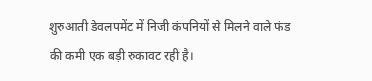शुरुआती डेवलपमेंट में निजी कंपनियों से मिलने वाले फंड की कमी एक बड़ी रुकावट रही है।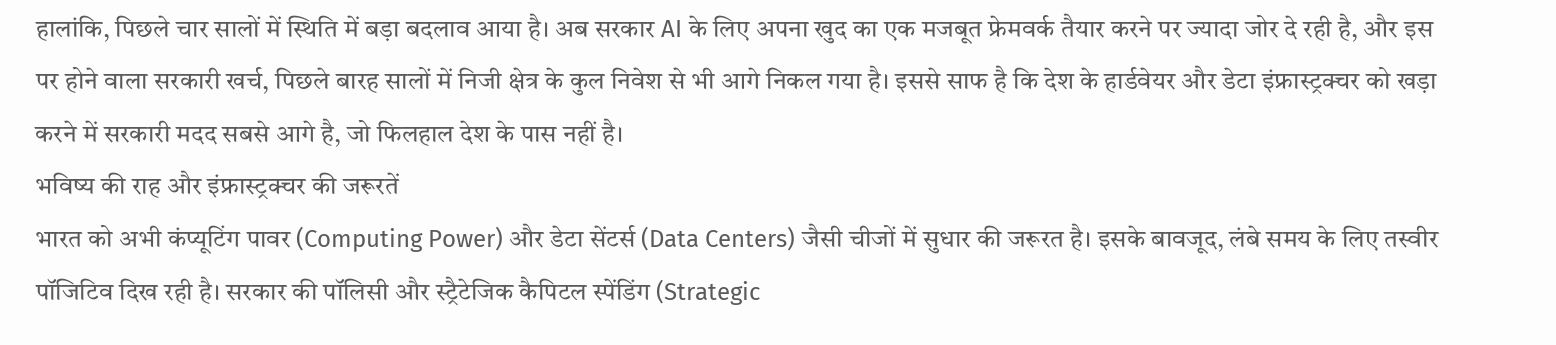हालांकि, पिछले चार सालों में स्थिति में बड़ा बदलाव आया है। अब सरकार AI के लिए अपना खुद का एक मजबूत फ्रेमवर्क तैयार करने पर ज्यादा जोर दे रही है, और इस पर होने वाला सरकारी खर्च, पिछले बारह सालों में निजी क्षेत्र के कुल निवेश से भी आगे निकल गया है। इससे साफ है कि देश के हार्डवेयर और डेटा इंफ्रास्ट्रक्चर को खड़ा करने में सरकारी मदद सबसे आगे है, जो फिलहाल देश के पास नहीं है।
भविष्य की राह और इंफ्रास्ट्रक्चर की जरूरतें
भारत को अभी कंप्यूटिंग पावर (Computing Power) और डेटा सेंटर्स (Data Centers) जैसी चीजों में सुधार की जरूरत है। इसके बावजूद, लंबे समय के लिए तस्वीर पॉजिटिव दिख रही है। सरकार की पॉलिसी और स्ट्रैटेजिक कैपिटल स्पेंडिंग (Strategic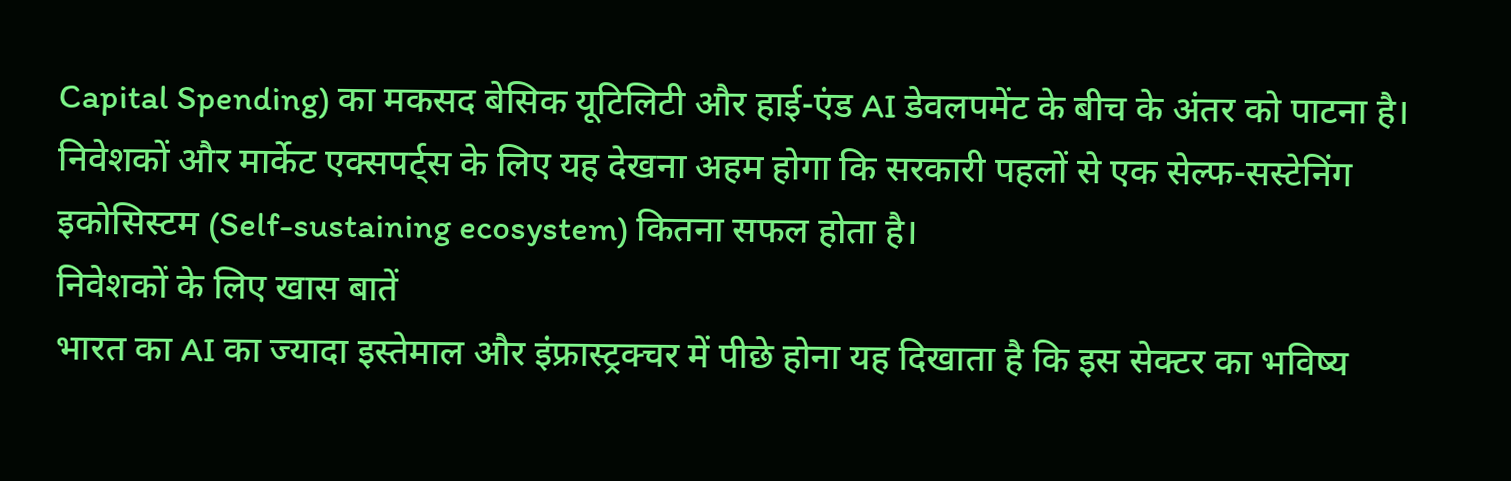Capital Spending) का मकसद बेसिक यूटिलिटी और हाई-एंड AI डेवलपमेंट के बीच के अंतर को पाटना है। निवेशकों और मार्केट एक्सपर्ट्स के लिए यह देखना अहम होगा कि सरकारी पहलों से एक सेल्फ-सस्टेनिंग इकोसिस्टम (Self-sustaining ecosystem) कितना सफल होता है।
निवेशकों के लिए खास बातें
भारत का AI का ज्यादा इस्तेमाल और इंफ्रास्ट्रक्चर में पीछे होना यह दिखाता है कि इस सेक्टर का भविष्य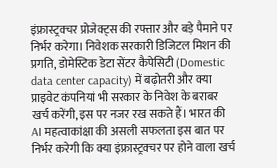इंफ्रास्ट्रक्चर प्रोजेक्ट्स की रफ्तार और बड़े पैमाने पर निर्भर करेगा। निवेशक सरकारी डिजिटल मिशन की प्रगति, डोमेस्टिक डेटा सेंटर कैपेसिटी (Domestic data center capacity) में बढ़ोतरी और क्या प्राइवेट कंपनियां भी सरकार के निवेश के बराबर खर्च करेंगी, इस पर नजर रख सकते हैं। भारत की AI महत्वाकांक्षा की असली सफलता इस बात पर निर्भर करेगी कि क्या इंफ्रास्ट्रक्चर पर होने वाला खर्च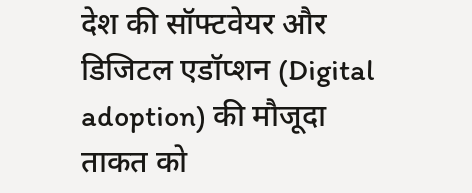देश की सॉफ्टवेयर और डिजिटल एडॉप्शन (Digital adoption) की मौजूदा ताकत को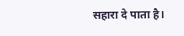सहारा दे पाता है।